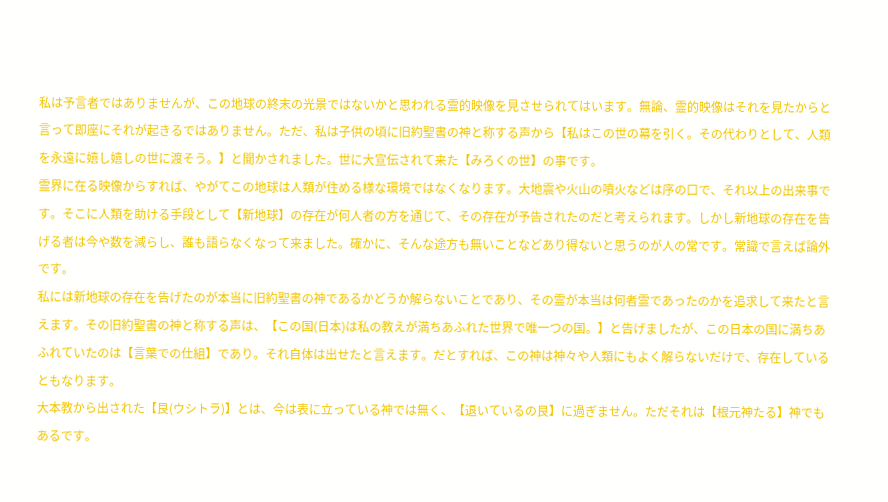私は予言者ではありませんが、この地球の終末の光景ではないかと思われる霊的映像を見させられてはいます。無論、霊的映像はそれを見たからと言って即座にそれが起きるではありません。ただ、私は子供の頃に旧約聖書の神と称する声から【私はこの世の幕を引く。その代わりとして、人類を永遠に嬉し嬉しの世に渡そう。】と聞かされました。世に大宣伝されて来た【みろくの世】の事です。
霊界に在る映像からすれば、やがてこの地球は人類が住める様な環境ではなくなります。大地震や火山の噴火などは序の口で、それ以上の出来事です。そこに人類を助ける手段として【新地球】の存在が何人者の方を通じて、その存在が予告されたのだと考えられます。しかし新地球の存在を告げる者は今や数を減らし、誰も語らなくなって来ました。確かに、そんな途方も無いことなどあり得ないと思うのが人の常です。常識で言えば論外です。
私には新地球の存在を告げたのが本当に旧約聖書の神であるかどうか解らないことであり、その霊が本当は何者霊であったのかを追求して来たと言えます。その旧約聖書の神と称する声は、【この国(日本)は私の教えが満ちあふれた世界で唯一つの国。】と告げましたが、この日本の国に満ちあふれていたのは【言葉での仕組】であり。それ自体は出せたと言えます。だとすれば、この神は神々や人類にもよく解らないだけで、存在しているともなります。
大本教から出された【艮(ウシトラ)】とは、今は表に立っている神では無く、【退いているの艮】に過ぎません。ただそれは【根元神たる】神でもあるです。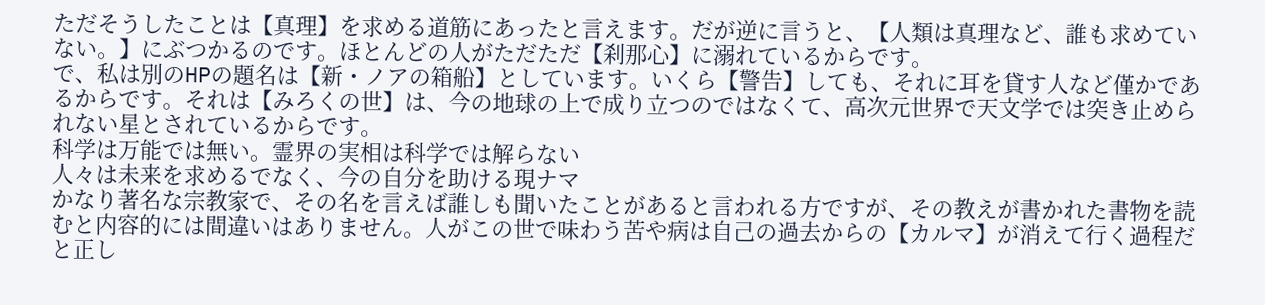ただそうしたことは【真理】を求める道筋にあったと言えます。だが逆に言うと、【人類は真理など、誰も求めていない。】にぶつかるのです。ほとんどの人がただただ【刹那心】に溺れているからです。
で、私は別のHPの題名は【新・ノアの箱船】としています。いくら【警告】しても、それに耳を貸す人など僅かであるからです。それは【みろくの世】は、今の地球の上で成り立つのではなくて、高次元世界で天文学では突き止められない星とされているからです。
科学は万能では無い。霊界の実相は科学では解らない
人々は未来を求めるでなく、今の自分を助ける現ナマ
かなり著名な宗教家で、その名を言えば誰しも聞いたことがあると言われる方ですが、その教えが書かれた書物を読むと内容的には間違いはありません。人がこの世で味わう苦や病は自己の過去からの【カルマ】が消えて行く過程だと正し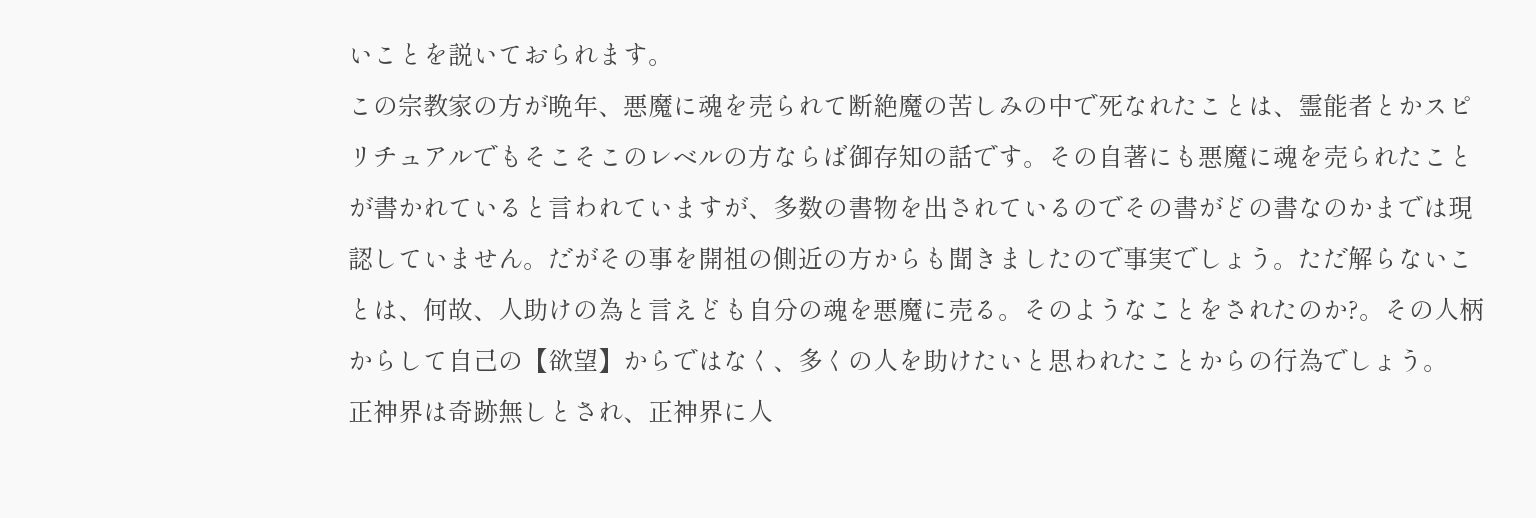いことを説いておられます。
この宗教家の方が晩年、悪魔に魂を売られて断絶魔の苦しみの中で死なれたことは、霊能者とかスピリチュアルでもそこそこのレベルの方ならば御存知の話です。その自著にも悪魔に魂を売られたことが書かれていると言われていますが、多数の書物を出されているのでその書がどの書なのかまでは現認していません。だがその事を開祖の側近の方からも聞きましたので事実でしょう。ただ解らないことは、何故、人助けの為と言えども自分の魂を悪魔に売る。そのようなことをされたのか?。その人柄からして自己の【欲望】からではなく、多くの人を助けたいと思われたことからの行為でしょう。
正神界は奇跡無しとされ、正神界に人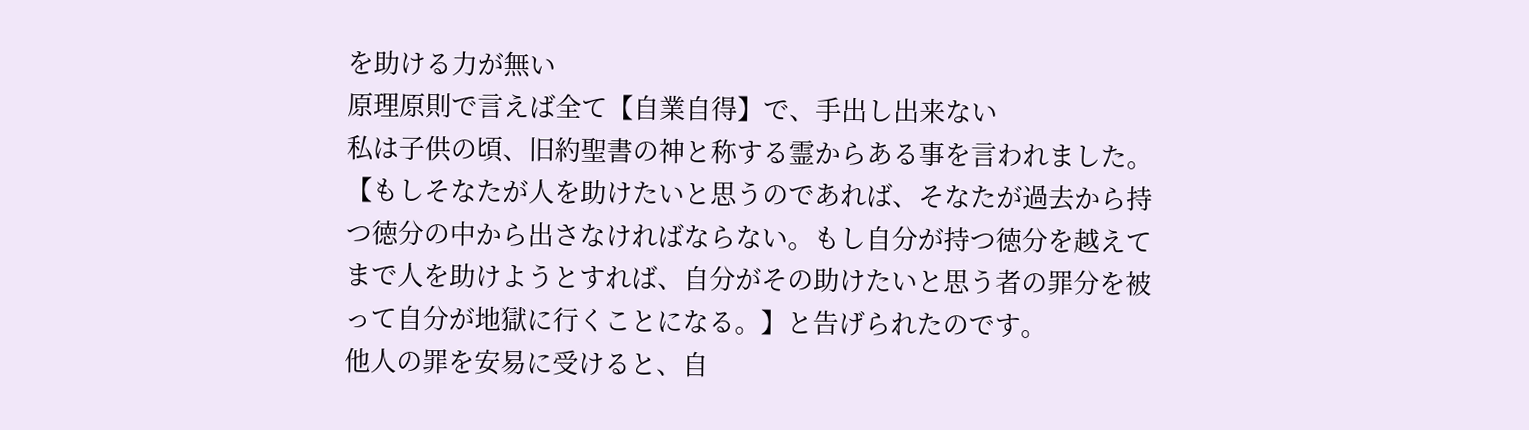を助ける力が無い
原理原則で言えば全て【自業自得】で、手出し出来ない
私は子供の頃、旧約聖書の神と称する霊からある事を言われました。【もしそなたが人を助けたいと思うのであれば、そなたが過去から持つ徳分の中から出さなければならない。もし自分が持つ徳分を越えてまで人を助けようとすれば、自分がその助けたいと思う者の罪分を被って自分が地獄に行くことになる。】と告げられたのです。
他人の罪を安易に受けると、自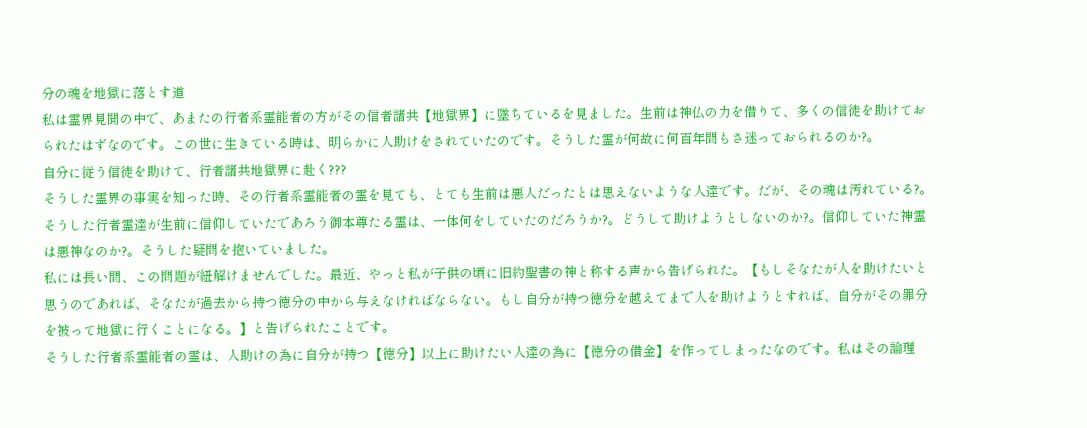分の魂を地獄に落とす道
私は霊界見聞の中で、あまたの行者系霊能者の方がその信者諸共【地獄界】に墜ちているを見ました。生前は神仏の力を借りて、多くの信徒を助けておられたはずなのです。この世に生きている時は、明らかに人助けをされていたのです。そうした霊が何故に何百年間もさ迷っておられるのか?。
自分に従う信徒を助けて、行者諸共地獄界に赴く???
そうした霊界の事実を知った時、その行者系霊能者の霊を見ても、とても生前は悪人だったとは思えないような人達です。だが、その魂は汚れている?。そうした行者霊達が生前に信仰していたであろう御本尊たる霊は、一体何をしていたのだろうか?。どうして助けようとしないのか?。信仰していた神霊は悪神なのか?。そうした疑問を抱いていました。
私には長い間、この問題が紐解けませんでした。最近、やっと私が子供の頃に旧約聖書の神と称する声から告げられた。【もしそなたが人を助けたいと思うのであれば、そなたが過去から持つ徳分の中から与えなければならない。もし自分が持つ徳分を越えてまで人を助けようとすれば、自分がその罪分を被って地獄に行くことになる。】と告げられたことです。
そうした行者系霊能者の霊は、人助けの為に自分が持つ【徳分】以上に助けたい人達の為に【徳分の借金】を作ってしまったなのです。私はその論理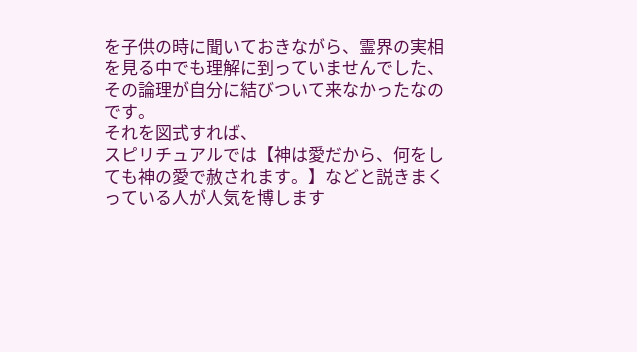を子供の時に聞いておきながら、霊界の実相を見る中でも理解に到っていませんでした、その論理が自分に結びついて来なかったなのです。
それを図式すれば、
スピリチュアルでは【神は愛だから、何をしても神の愛で赦されます。】などと説きまくっている人が人気を博します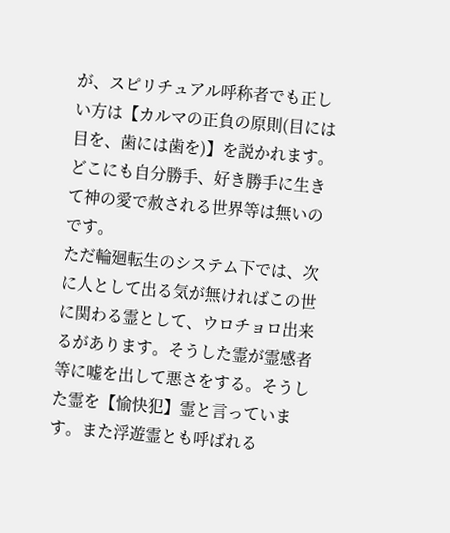が、スピリチュアル呼称者でも正しい方は【カルマの正負の原則(目には目を、歯には歯を)】を説かれます。どこにも自分勝手、好き勝手に生きて神の愛で赦される世界等は無いのです。
ただ輪廻転生のシステム下では、次に人として出る気が無ければこの世に関わる霊として、ウロチョロ出来るがあります。そうした霊が霊感者等に嘘を出して悪さをする。そうした霊を【愉快犯】霊と言っています。また浮遊霊とも呼ばれる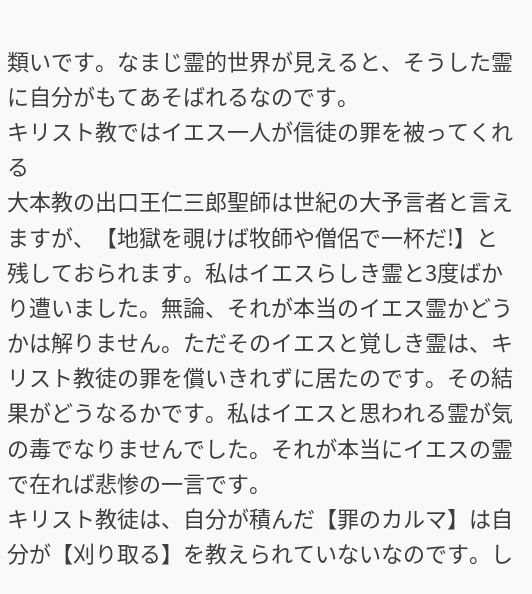類いです。なまじ霊的世界が見えると、そうした霊に自分がもてあそばれるなのです。
キリスト教ではイエス一人が信徒の罪を被ってくれる
大本教の出口王仁三郎聖師は世紀の大予言者と言えますが、【地獄を覗けば牧師や僧侶で一杯だ!】と残しておられます。私はイエスらしき霊と3度ばかり遭いました。無論、それが本当のイエス霊かどうかは解りません。ただそのイエスと覚しき霊は、キリスト教徒の罪を償いきれずに居たのです。その結果がどうなるかです。私はイエスと思われる霊が気の毒でなりませんでした。それが本当にイエスの霊で在れば悲惨の一言です。
キリスト教徒は、自分が積んだ【罪のカルマ】は自分が【刈り取る】を教えられていないなのです。し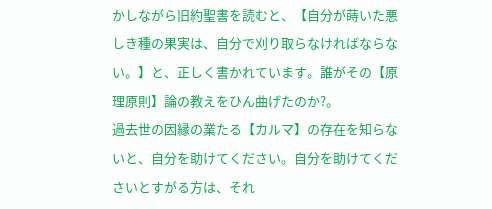かしながら旧約聖書を読むと、【自分が蒔いた悪しき種の果実は、自分で刈り取らなければならない。】と、正しく書かれています。誰がその【原理原則】論の教えをひん曲げたのか?。
過去世の因縁の業たる【カルマ】の存在を知らないと、自分を助けてください。自分を助けてくださいとすがる方は、それ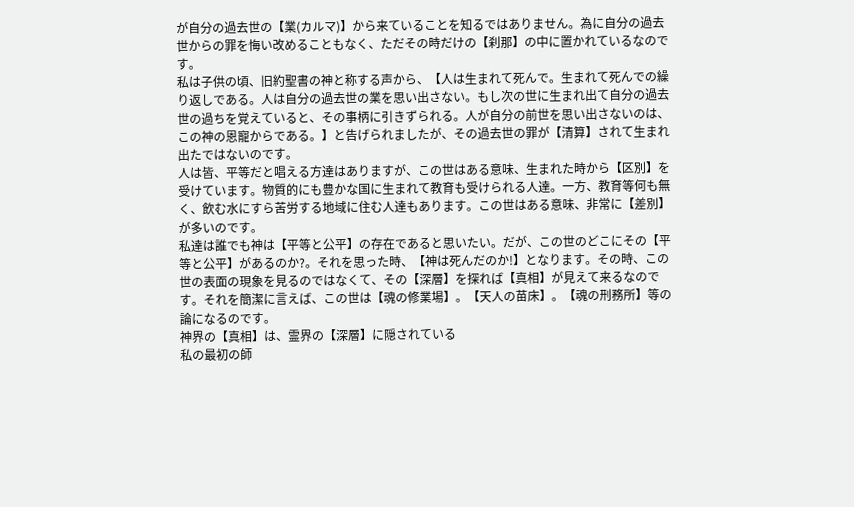が自分の過去世の【業(カルマ)】から来ていることを知るではありません。為に自分の過去世からの罪を悔い改めることもなく、ただその時だけの【刹那】の中に置かれているなのです。
私は子供の頃、旧約聖書の神と称する声から、【人は生まれて死んで。生まれて死んでの繰り返しである。人は自分の過去世の業を思い出さない。もし次の世に生まれ出て自分の過去世の過ちを覚えていると、その事柄に引きずられる。人が自分の前世を思い出さないのは、この神の恩寵からである。】と告げられましたが、その過去世の罪が【清算】されて生まれ出たではないのです。
人は皆、平等だと唱える方達はありますが、この世はある意味、生まれた時から【区別】を受けています。物質的にも豊かな国に生まれて教育も受けられる人達。一方、教育等何も無く、飲む水にすら苦労する地域に住む人達もあります。この世はある意味、非常に【差別】が多いのです。
私達は誰でも神は【平等と公平】の存在であると思いたい。だが、この世のどこにその【平等と公平】があるのか?。それを思った時、【神は死んだのか!】となります。その時、この世の表面の現象を見るのではなくて、その【深層】を探れば【真相】が見えて来るなのです。それを簡潔に言えば、この世は【魂の修業場】。【天人の苗床】。【魂の刑務所】等の論になるのです。
神界の【真相】は、霊界の【深層】に隠されている
私の最初の師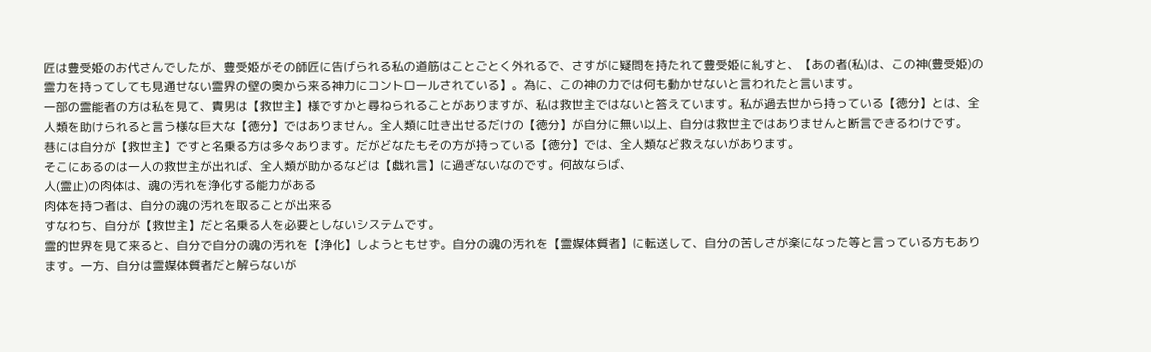匠は豊受姫のお代さんでしたが、豊受姫がその師匠に告げられる私の道筋はことごとく外れるで、さすがに疑問を持たれて豊受姫に糺すと、【あの者(私)は、この神(豊受姫)の霊力を持ってしても見通せない霊界の壁の奥から来る神力にコントロールされている】。為に、この神の力では何も動かせないと言われたと言います。
一部の霊能者の方は私を見て、貴男は【救世主】様ですかと尋ねられることがありますが、私は救世主ではないと答えています。私が過去世から持っている【徳分】とは、全人類を助けられると言う様な巨大な【徳分】ではありません。全人類に吐き出せるだけの【徳分】が自分に無い以上、自分は救世主ではありませんと断言できるわけです。
巷には自分が【救世主】ですと名乗る方は多々あります。だがどなたもその方が持っている【徳分】では、全人類など救えないがあります。
そこにあるのは一人の救世主が出れば、全人類が助かるなどは【戯れ言】に過ぎないなのです。何故ならば、
人(霊止)の肉体は、魂の汚れを浄化する能力がある
肉体を持つ者は、自分の魂の汚れを取ることが出来る
すなわち、自分が【救世主】だと名乗る人を必要としないシステムです。
霊的世界を見て来ると、自分で自分の魂の汚れを【浄化】しようともせず。自分の魂の汚れを【霊媒体質者】に転送して、自分の苦しさが楽になった等と言っている方もあります。一方、自分は霊媒体質者だと解らないが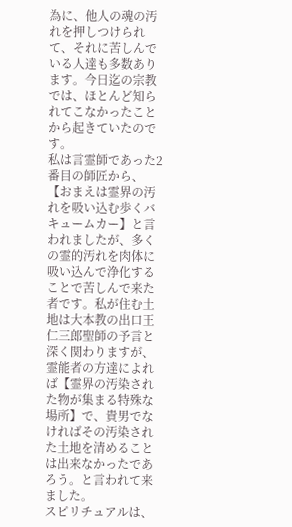為に、他人の魂の汚れを押しつけられて、それに苦しんでいる人達も多数あります。今日迄の宗教では、ほとんど知られてこなかったことから起きていたのです。
私は言霊師であった2番目の師匠から、【おまえは霊界の汚れを吸い込む歩くバキュームカー】と言われましたが、多くの霊的汚れを肉体に吸い込んで浄化することで苦しんで来た者です。私が住む土地は大本教の出口王仁三郎聖師の予言と深く関わりますが、霊能者の方達によれば【霊界の汚染された物が集まる特殊な場所】で、貴男でなければその汚染された土地を清めることは出来なかったであろう。と言われて来ました。
スピリチュアルは、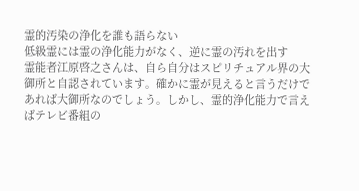霊的汚染の浄化を誰も語らない
低級霊には霊の浄化能力がなく、逆に霊の汚れを出す
霊能者江原啓之さんは、自ら自分はスピリチュアル界の大御所と自認されています。確かに霊が見えると言うだけであれば大御所なのでしょう。しかし、霊的浄化能力で言えばテレビ番組の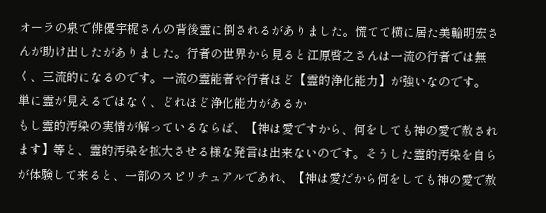オーラの泉で俳優宇梶さんの背後霊に倒されるがありました。慌てて横に居た美輪明宏さんが助け出したがありました。行者の世界から見ると江原啓之さんは一流の行者では無く、三流的になるのです。一流の霊能者や行者ほど【霊的浄化能力】が強いなのです。
単に霊が見えるではなく、どれほど浄化能力があるか
もし霊的汚染の実情が解っているならば、【神は愛ですから、何をしても神の愛で赦されます】等と、霊的汚染を拡大させる様な発言は出来ないのです。そうした霊的汚染を自らが体験して来ると、一部のスピリチュアルであれ、【神は愛だから何をしても神の愛で赦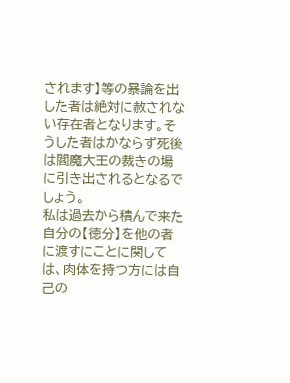されます】等の暴論を出した者は絶対に赦されない存在者となります。そうした者はかならず死後は閻魔大王の裁きの場に引き出されるとなるでしょう。
私は過去から積んで来た自分の【徳分】を他の者に渡すにことに関しては、肉体を持つ方には自己の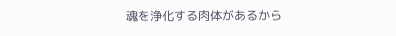魂を浄化する肉体があるから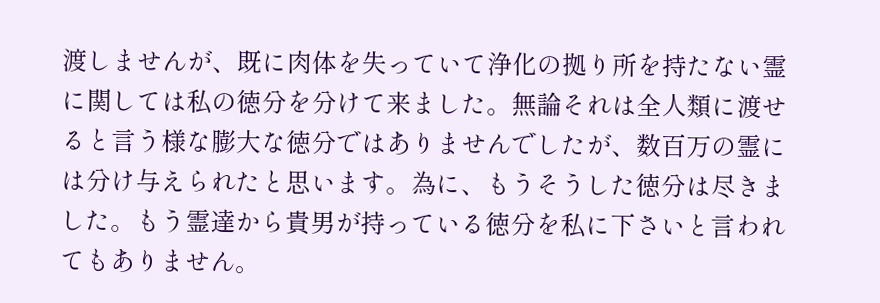渡しませんが、既に肉体を失っていて浄化の拠り所を持たない霊に関しては私の徳分を分けて来ました。無論それは全人類に渡せると言う様な膨大な徳分ではありませんでしたが、数百万の霊には分け与えられたと思います。為に、もうそうした徳分は尽きました。もう霊達から貴男が持っている徳分を私に下さいと言われてもありません。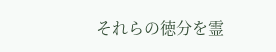それらの徳分を霊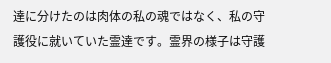達に分けたのは肉体の私の魂ではなく、私の守護役に就いていた霊達です。霊界の様子は守護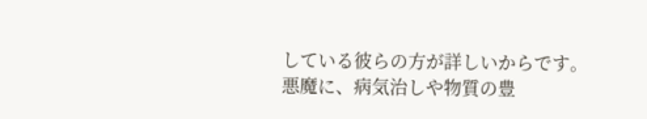している彼らの方が詳しいからです。
悪魔に、病気治しや物質の豊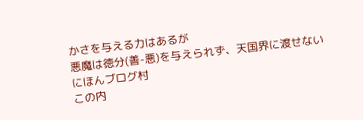かさを与える力はあるが
悪魔は徳分(善-悪)を与えられず、天国界に渡せない
にほんブログ村
この内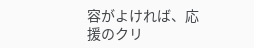容がよければ、応援のクリ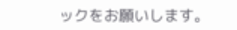ックをお願いします。